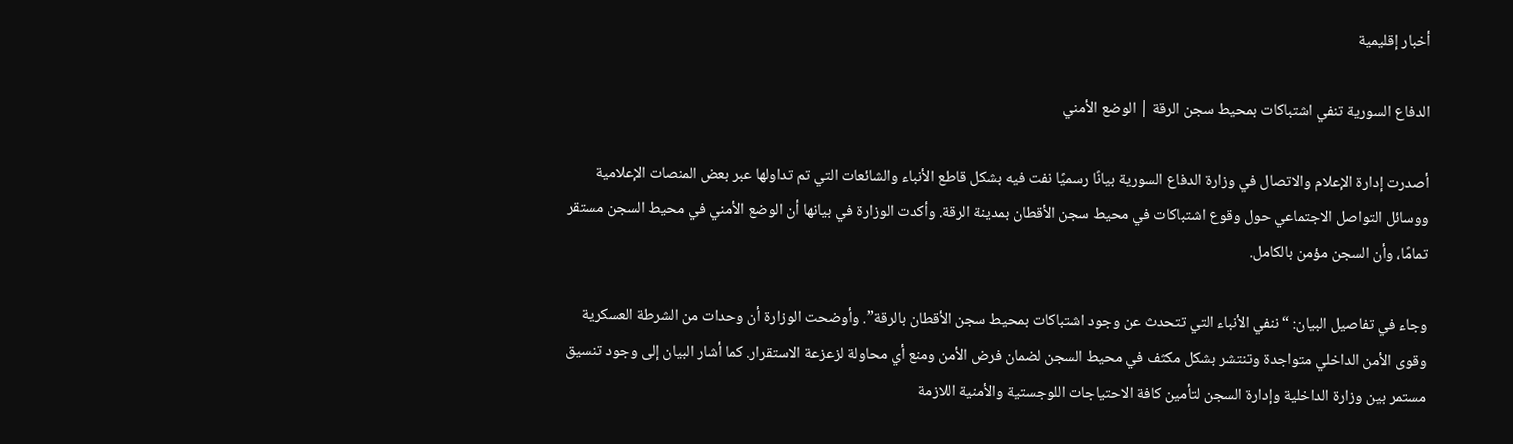أخبار إقليمية

الدفاع السورية تنفي اشتباكات بمحيط سجن الرقة | الوضع الأمني

أصدرت إدارة الإعلام والاتصال في وزارة الدفاع السورية بيانًا رسميًا نفت فيه بشكل قاطع الأنباء والشائعات التي تم تداولها عبر بعض المنصات الإعلامية ووسائل التواصل الاجتماعي حول وقوع اشتباكات في محيط سجن الأقطان بمدينة الرقة. وأكدت الوزارة في بيانها أن الوضع الأمني في محيط السجن مستقر تمامًا، وأن السجن مؤمن بالكامل.

وجاء في تفاصيل البيان: “ننفي الأنباء التي تتحدث عن وجود اشتباكات بمحيط سجن الأقطان بالرقة”. وأوضحت الوزارة أن وحدات من الشرطة العسكرية وقوى الأمن الداخلي متواجدة وتنتشر بشكل مكثف في محيط السجن لضمان فرض الأمن ومنع أي محاولة لزعزعة الاستقرار. كما أشار البيان إلى وجود تنسيق مستمر بين وزارة الداخلية وإدارة السجن لتأمين كافة الاحتياجات اللوجستية والأمنية اللازمة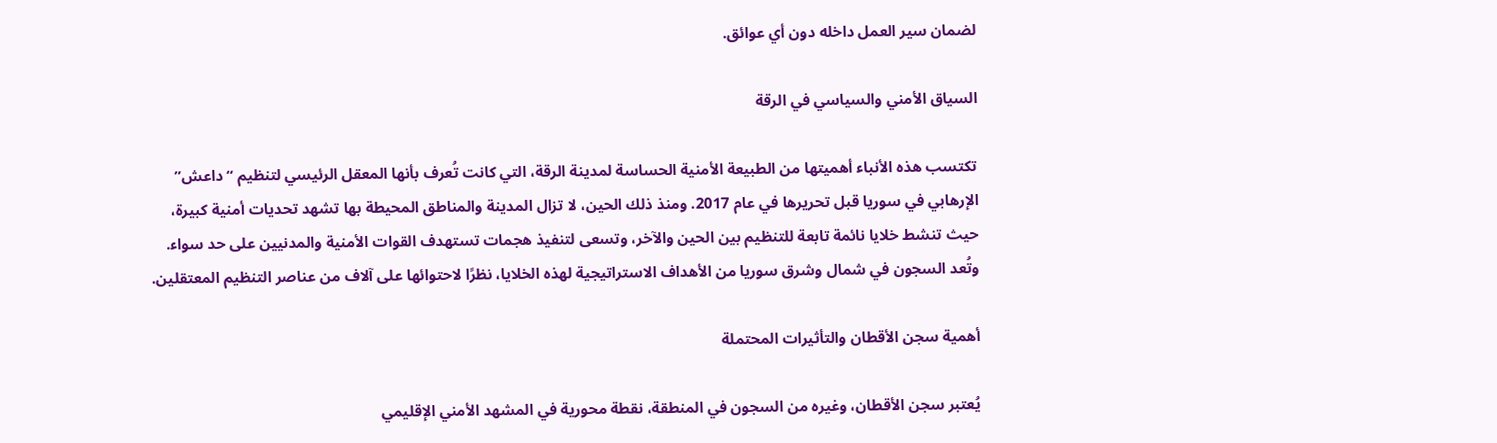لضمان سير العمل داخله دون أي عوائق.

السياق الأمني والسياسي في الرقة

تكتسب هذه الأنباء أهميتها من الطبيعة الأمنية الحساسة لمدينة الرقة، التي كانت تُعرف بأنها المعقل الرئيسي لتنظيم “داعش” الإرهابي في سوريا قبل تحريرها في عام 2017. ومنذ ذلك الحين، لا تزال المدينة والمناطق المحيطة بها تشهد تحديات أمنية كبيرة، حيث تنشط خلايا نائمة تابعة للتنظيم بين الحين والآخر، وتسعى لتنفيذ هجمات تستهدف القوات الأمنية والمدنيين على حد سواء. وتُعد السجون في شمال وشرق سوريا من الأهداف الاستراتيجية لهذه الخلايا، نظرًا لاحتوائها على آلاف من عناصر التنظيم المعتقلين.

أهمية سجن الأقطان والتأثيرات المحتملة

يُعتبر سجن الأقطان، وغيره من السجون في المنطقة، نقطة محورية في المشهد الأمني الإقليمي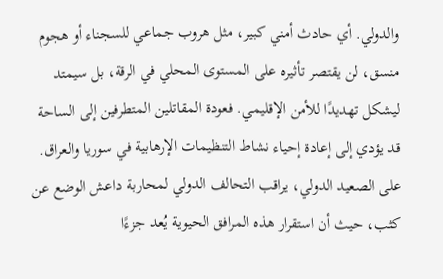والدولي. أي حادث أمني كبير، مثل هروب جماعي للسجناء أو هجوم منسق، لن يقتصر تأثيره على المستوى المحلي في الرقة، بل سيمتد ليشكل تهديدًا للأمن الإقليمي. فعودة المقاتلين المتطرفين إلى الساحة قد يؤدي إلى إعادة إحياء نشاط التنظيمات الإرهابية في سوريا والعراق. على الصعيد الدولي، يراقب التحالف الدولي لمحاربة داعش الوضع عن كثب، حيث أن استقرار هذه المرافق الحيوية يُعد جزءًا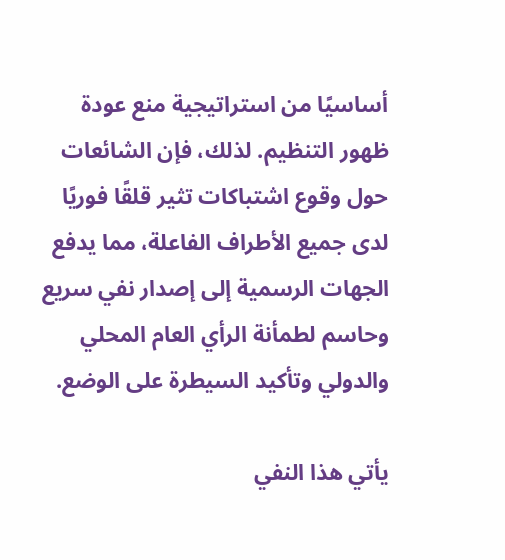أساسيًا من استراتيجية منع عودة ظهور التنظيم. لذلك، فإن الشائعات حول وقوع اشتباكات تثير قلقًا فوريًا لدى جميع الأطراف الفاعلة، مما يدفع الجهات الرسمية إلى إصدار نفي سريع وحاسم لطمأنة الرأي العام المحلي والدولي وتأكيد السيطرة على الوضع.

يأتي هذا النفي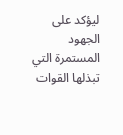ليؤكد على الجهود المستمرة التي تبذلها القوات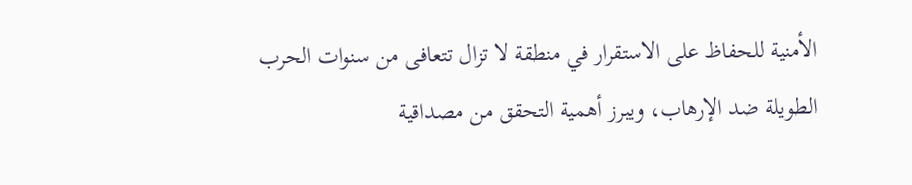الأمنية للحفاظ على الاستقرار في منطقة لا تزال تتعافى من سنوات الحرب الطويلة ضد الإرهاب، ويبرز أهمية التحقق من مصداقية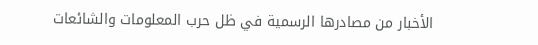الأخبار من مصادرها الرسمية في ظل حرب المعلومات والشائعات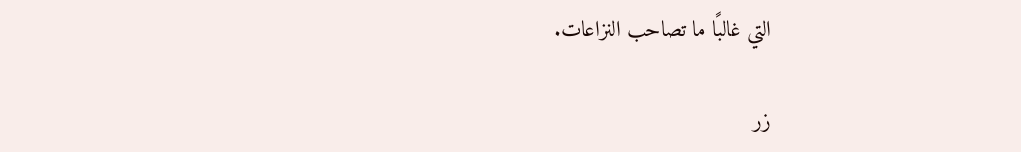التي غالبًا ما تصاحب النزاعات.

زر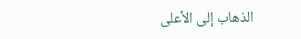الذهاب إلى الأعلى